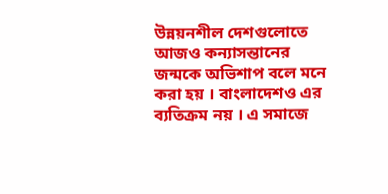উন্নয়নশীল দেশগুলোতে আজও কন্যাসন্তানের জন্মকে অভিশাপ বলে মনে করা হয় । বাংলাদেশও এর ব্যতিক্রম নয় । এ সমাজে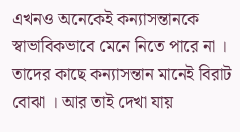এখনও অনেকেই কন্যাসন্তানকে স্বাভাবিকভাবে মেনে নিতে পারে না । তাদের কাছে কন্যাসন্তান মানেই বিরাট বোঝা । আর তাই দেখা যায়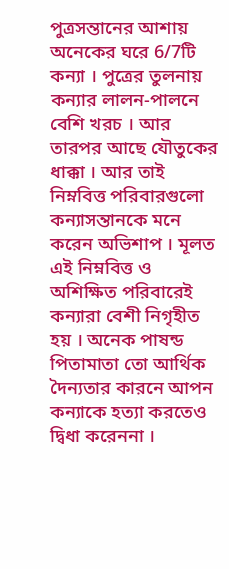পুত্রসন্তানের আশায় অনেকের ঘরে 6/7টি কন্যা । পুত্রের তুলনায় কন্যার লালন-পালনে বেশি খরচ । আর তারপর আছে যৌতুকের ধাক্কা । আর তাই নিম্নবিত্ত পরিবারগুলো কন্যাসন্তানকে মনে করেন অভিশাপ । মূলত এই নিম্নবিত্ত ও অশিক্ষিত পরিবারেই কন্যারা বেশী নিগৃহীত হয় । অনেক পাষন্ড পিতামাতা তো আর্থিক দৈন্যতার কারনে আপন কন্যাকে হত্যা করতেও দ্বিধা করেননা ।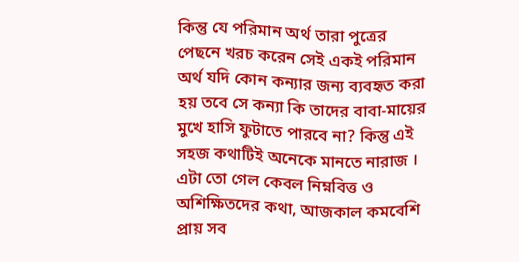কিন্তু যে পরিমান অর্থ তারা পুত্রের পেছনে খরচ করেন সেই একই পরিমান অর্থ যদি কোন কন্যার জন্য ব্যবহৃত করা হয় তবে সে কন্যা কি তাদের বাবা-মায়ের মুখে হাসি ফুটাতে পারবে না? কিন্তু এই সহজ কথাটিই অনেকে মানতে নারাজ ।
এটা তো গেল কেবল নিম্নবিত্ত ও অশিক্ষিতদের কথা, আজকাল কমবেশি প্রায় সব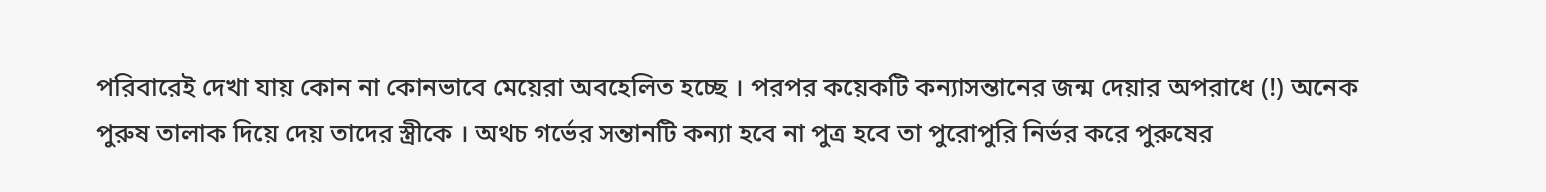পরিবারেই দেখা যায় কোন না কোনভাবে মেয়েরা অবহেলিত হচ্ছে । পরপর কয়েকটি কন্যাসন্তানের জন্ম দেয়ার অপরাধে (!) অনেক পুরুষ তালাক দিয়ে দেয় তাদের স্ত্রীকে । অথচ গর্ভের সন্তানটি কন্যা হবে না পুত্র হবে তা পুরোপুরি নির্ভর করে পুরুষের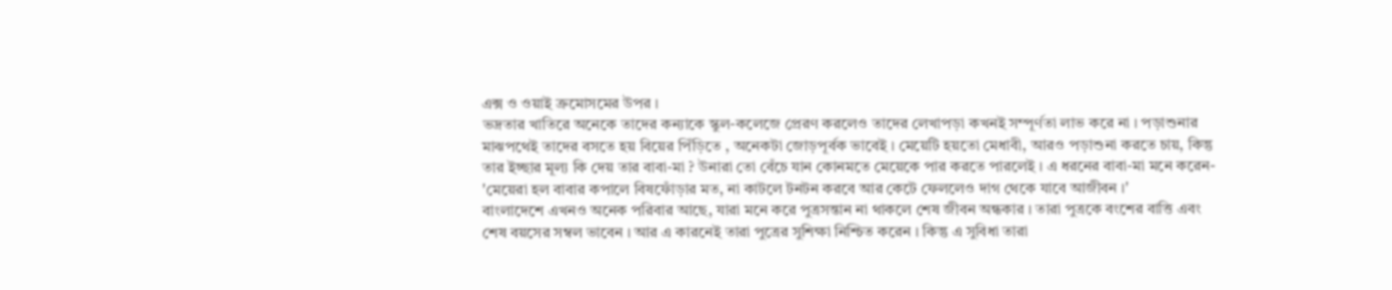এক্স ও ওয়াই ক্রমোসমের উপর ।
ভদ্রতার খাতিরে অনেকে তাদের কন্যাকে স্কুল-কলেজে প্রেরণ করলেও তাদের লেখাপড়া কখনই সম্পূর্ণতা লাভ করে না । পড়াশুনার মাঝপথেই তাদের বসতে হয় বিয়ের পিঁড়িতে , অনেকটা জোড়পূর্বক ভাবেই । মেয়েটি হয়তো মেধাবী, আরও পড়াশুনা করতে চায়, কিন্তু তার ইচ্ছার মূল্য কি দেয় তার বাবা-মা ? উনারা তো বেঁচে যান কোনমতে মেয়েকে পার করতে পারলেই । এ ধরনের বাবা-মা মনে করেন- 'মেয়েরা হল বাবার কপালে বিষফোঁড়ার মত, না কাটলে টনটন করবে আর কেটে ফেললেও দাগ থেকে যাবে আজীবন ।'
বাংলাদেশে এখনও অনেক পরিবার আছে, যারা মনে করে পুত্রসন্তান না থাকলে শেষ জীবন অন্ধকার । তারা পুত্রকে বংশের বাত্তি এবং শেষ বয়সের সম্বল ভাবেন । আর এ কারনেই তারা পুত্রের সুশিক্ষা নিশ্চিত করেন । কিন্তু এ সুবিধা তারা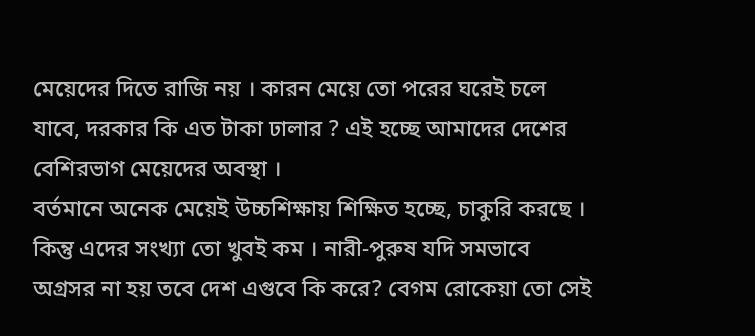মেয়েদের দিতে রাজি নয় । কারন মেয়ে তো পরের ঘরেই চলে যাবে, দরকার কি এত টাকা ঢালার ? এই হচ্ছে আমাদের দেশের বেশিরভাগ মেয়েদের অবস্থা ।
বর্তমানে অনেক মেয়েই উচ্চশিক্ষায় শিক্ষিত হচ্ছে, চাকুরি করছে । কিন্তু এদের সংখ্যা তো খুবই কম । নারী-পুরুষ যদি সমভাবে অগ্রসর না হয় তবে দেশ এগুবে কি করে? বেগম রোকেয়া তো সেই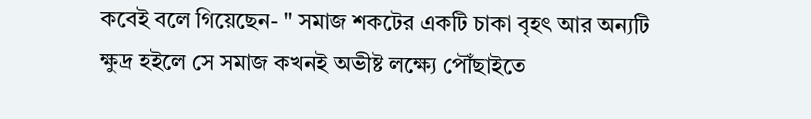কবেই বলে গিয়েছেন- " সমাজ শকটের একটি চাকা বৃহৎ আর অন্যটি ক্ষুদ্র হইলে সে সমাজ কখনই অভীষ্ট লক্ষ্যে পৌঁছাইতে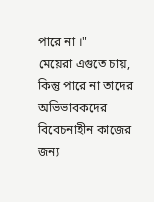পারে না ।"
মেয়েরা এগুতে চায়, কিন্তু পারে না তাদের অভিভাবকদের বিবেচনাহীন কাজের জন্য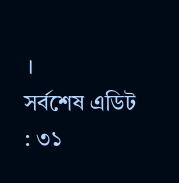।
সর্বশেষ এডিট : ৩১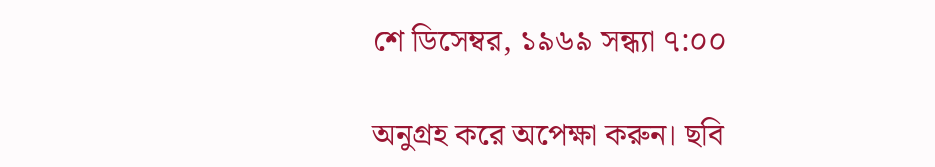শে ডিসেম্বর, ১৯৬৯ সন্ধ্যা ৭:০০

অনুগ্রহ করে অপেক্ষা করুন। ছবি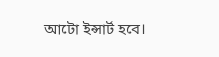আটো ইন্সার্ট হবে।